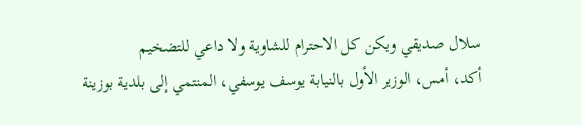سلال صديقي ويكن كل الاحترام للشاوية ولا داعي للتضخيم
أكد، أمس، الوزير الأول بالنيابة يوسف يوسفي، المنتمي إلى بلدية بوزينة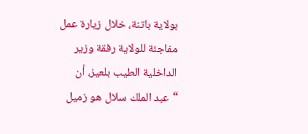بولاية باتنة، خلال زيارة عمل مفاجئة للولاية رفقة وزير الداخلية الطيب بلعيز، أن “عبد الملك سلال هو زميل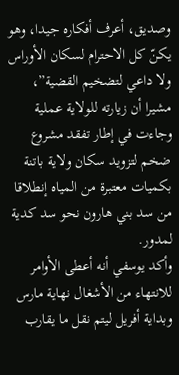وصديق، أعرف أفكاره جيدا، وهو يكنّ كل الاحترام لسكان الأوراس ولا داعي لتضخيم القضية”، مشيرا أن زيارته للولاية عملية وجاءت في إطار تفقد مشروع ضخم لتزويد سكان ولاية باتنة بكميات معتبرة من المياه إنطلاقا من سد بني هارون نحو سد كدية لمدور.
وأكد يوسفي أنه أعطى الأوامر للانتهاء من الأشغال نهاية مارس وبداية أفريل ليتم نقل ما يقارب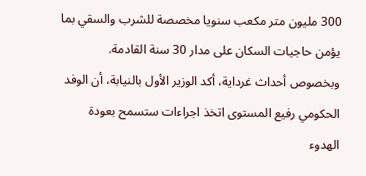300 مليون متر مكعب سنويا مخصصة للشرب والسقي بما يؤمن حاجيات السكان على مدار 30 سنة القادمة.
وبخصوص أحداث غرداية، أكد الوزير الأول بالنيابة، أن الوفد الحكومي رفيع المستوى اتخذ اجراءات ستسمح بعودة الهدوء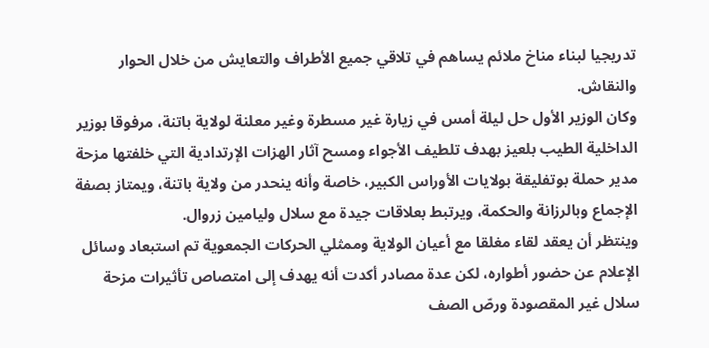تدريجيا لبناء مناخ ملائم يساهم في تلاقي جميع الأطراف والتعايش من خلال الحوار والنقاش.
وكان الوزير الأول حل ليلة أمس في زيارة غير مسطرة وغير معلنة لولاية باتنة، مرفوقا بوزير الداخلية الطيب بلعيز بهدف تلطيف الأجواء ومسح آثار الهزات الإرتدادية التي خلفتها مزحة مدير حملة بوتفليقة بولايات الأوراس الكبير، خاصة وأنه ينحدر من ولاية باتنة، ويمتاز بصفة الإجماع وبالرزانة والحكمة، ويرتبط بعلاقات جيدة مع سلال وليامين زروال.
وينتظر أن يعقد لقاء مغلقا مع أعيان الولاية وممثلي الحركات الجمعوية تم استبعاد وسائل الإعلام عن حضور أطواره، لكن عدة مصادر أكدت أنه يهدف إلى امتصاص تأثيرات مزحة سلال غير المقصودة ورصّ الصف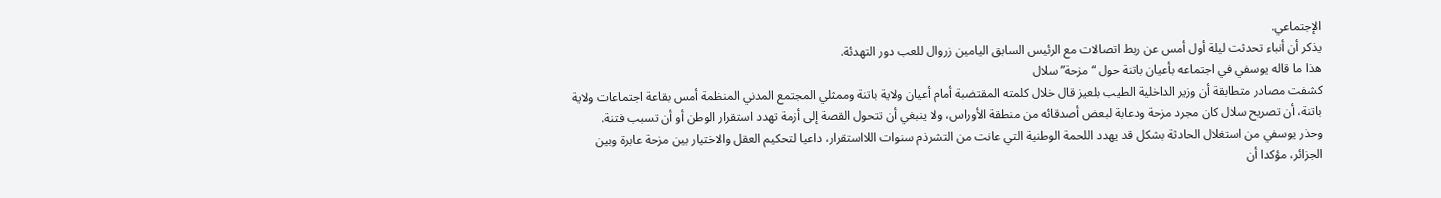الإجتماعي.
يذكر أن أنباء تحدثت ليلة أول أمس عن ربط اتصالات مع الرئيس السابق اليامين زروال للعب دور التهدئة.
هذا ما قاله يوسفي في اجتماعه بأعيان باتنة حول “مزحة” سلال
كشفت مصادر متطابقة أن وزير الداخلية الطيب بلعيز قال خلال كلمته المقتضبة أمام أعيان ولاية باتنة وممثلي المجتمع المدني المنظمة أمس بقاعة اجتماعات ولاية باتنة، أن تصريح سلال كان مجرد مزحة ودعابة لبعض أصدقائه من منطقة الأوراس، ولا ينبغي أن تتحول القصة إلى أزمة تهدد استقرار الوطن أو أن تسبب فتنة.
وحذر يوسفي من استغلال الحادثة بشكل قد يهدد اللحمة الوطنية التي عانت من التشرذم سنوات اللااستقرار، داعيا لتحكيم العقل والاختيار بين مزحة عابرة وبين الجزائر، مؤكدا أن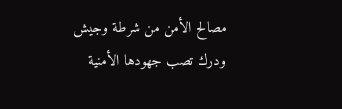مصالح الأمن من شرطة وجيش ودرك تصب جهودها الأمنية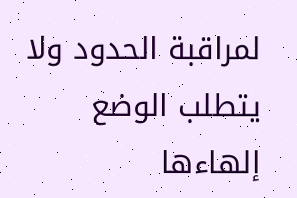لمراقبة الحدود ولا يتطلب الوضع إلهاءها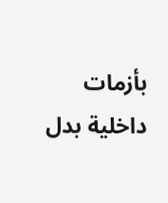بأزمات داخلية بدل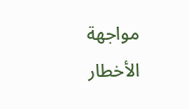مواجهة الأخطار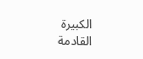الكبيرة القادمة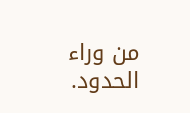من وراء الحدود.